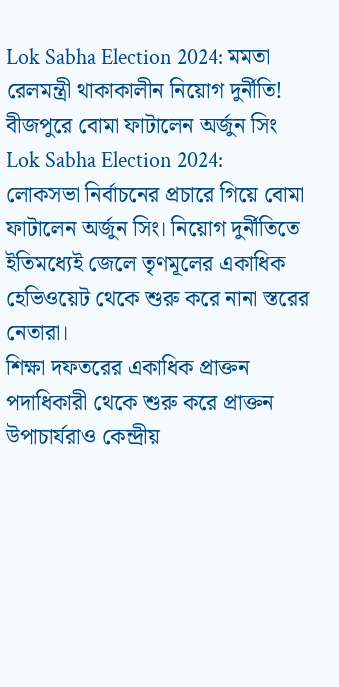Lok Sabha Election 2024: মমতা রেলমন্ত্রী থাকাকালীন নিয়োগ দুর্নীতি! বীজপুরে বোমা ফাটালেন অর্জুন সিং
Lok Sabha Election 2024: লোকসভা নির্বাচনের প্রচারে গিয়ে বোমা ফাটালেন অর্জুন সিং। নিয়োগ দুর্নীতিতে ইতিমধ্যেই জেলে তৃণমূলের একাধিক হেভিওয়েট থেকে শুরু করে নানা স্তরের নেতারা।
শিক্ষা দফতরের একাধিক প্রাক্তন পদাধিকারী থেকে শুরু করে প্রাক্তন উপাচার্যরাও কেন্দ্রীয়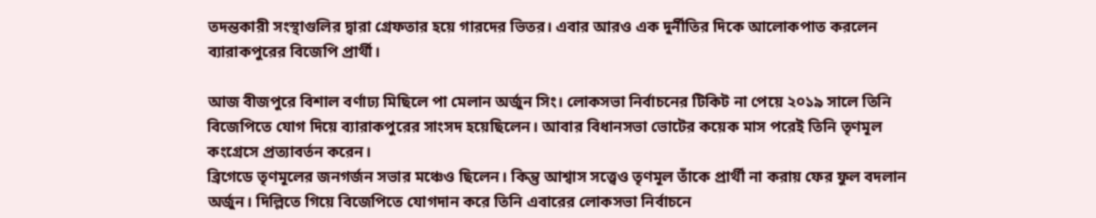তদন্তকারী সংস্থাগুলির দ্বারা গ্রেফতার হয়ে গারদের ভিতর। এবার আরও এক দুর্নীতির দিকে আলোকপাত করলেন ব্যারাকপুরের বিজেপি প্রার্থী।

আজ বীজপুরে বিশাল বর্ণাঢ্য মিছিলে পা মেলান অর্জুন সিং। লোকসভা নির্বাচনের টিকিট না পেয়ে ২০১৯ সালে তিনি বিজেপিতে যোগ দিয়ে ব্যারাকপুরের সাংসদ হয়েছিলেন। আবার বিধানসভা ভোটের কয়েক মাস পরেই তিনি তৃণমূল কংগ্রেসে প্রত্যাবর্তন করেন।
ব্রিগেডে তৃণমূলের জনগর্জন সভার মঞ্চেও ছিলেন। কিন্তু আশ্বাস সত্ত্বেও তৃণমূল তাঁকে প্রার্থী না করায় ফের ফুল বদলান অর্জুন। দিল্লিতে গিয়ে বিজেপিতে যোগদান করে তিনি এবারের লোকসভা নির্বাচনে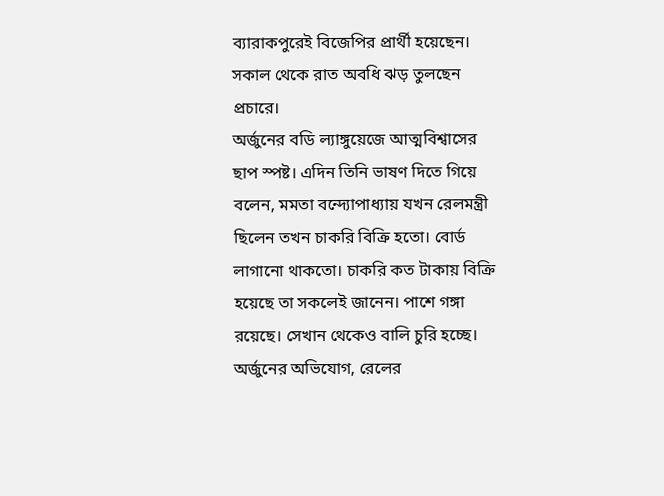ব্যারাকপুরেই বিজেপির প্রার্থী হয়েছেন। সকাল থেকে রাত অবধি ঝড় তুলছেন প্রচারে।
অর্জুনের বডি ল্যাঙ্গুয়েজে আত্মবিশ্বাসের ছাপ স্পষ্ট। এদিন তিনি ভাষণ দিতে গিয়ে বলেন, মমতা বন্দ্যোপাধ্যায় যখন রেলমন্ত্রী ছিলেন তখন চাকরি বিক্রি হতো। বোর্ড লাগানো থাকতো। চাকরি কত টাকায় বিক্রি হয়েছে তা সকলেই জানেন। পাশে গঙ্গা রয়েছে। সেখান থেকেও বালি চুরি হচ্ছে।
অর্জুনের অভিযোগ, রেলের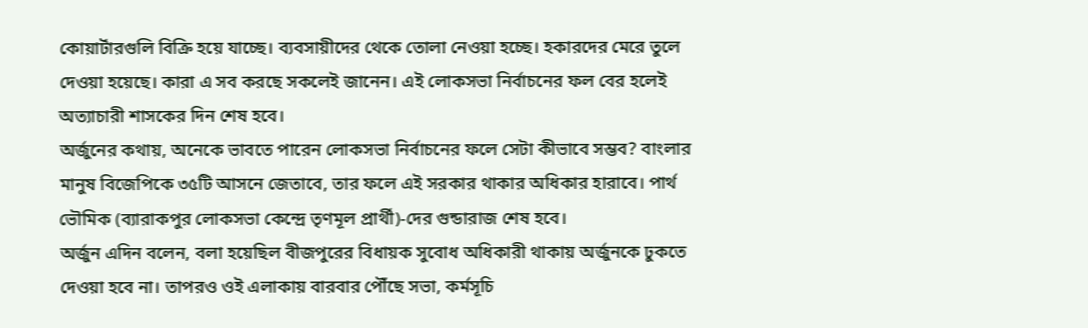কোয়ার্টারগুলি বিক্রি হয়ে যাচ্ছে। ব্যবসায়ীদের থেকে তোলা নেওয়া হচ্ছে। হকারদের মেরে তুলে দেওয়া হয়েছে। কারা এ সব করছে সকলেই জানেন। এই লোকসভা নির্বাচনের ফল বের হলেই অত্যাচারী শাসকের দিন শেষ হবে।
অর্জুনের কথায়, অনেকে ভাবতে পারেন লোকসভা নির্বাচনের ফলে সেটা কীভাবে সম্ভব? বাংলার মানুষ বিজেপিকে ৩৫টি আসনে জেতাবে, তার ফলে এই সরকার থাকার অধিকার হারাবে। পার্থ ভৌমিক (ব্যারাকপুর লোকসভা কেন্দ্রে তৃণমূল প্রার্থী)-দের গুন্ডারাজ শেষ হবে।
অর্জুন এদিন বলেন, বলা হয়েছিল বীজপুরের বিধায়ক সুবোধ অধিকারী থাকায় অর্জুনকে ঢুকতে দেওয়া হবে না। তাপরও ওই এলাকায় বারবার পৌঁছে সভা, কর্মসূচি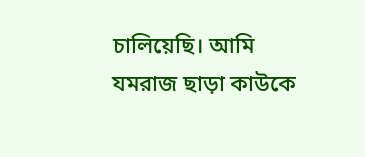চালিয়েছি। আমি যমরাজ ছাড়া কাউকে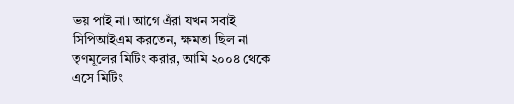ভয় পাই না। আগে এঁরা যখন সবাই সিপিআইএম করতেন, ক্ষমতা ছিল না তৃণমূলের মিটিং করার, আমি ২০০৪ থেকে এসে মিটিং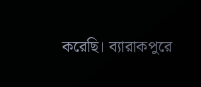করেছি। ব্যারাকপুরে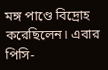মঙ্গ পাণ্ডে বিদ্রোহ করেছিলেন। এবার পিসি-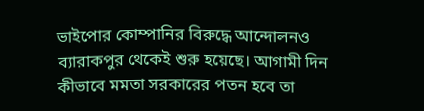ভাইপোর কোম্পানির বিরুদ্ধে আন্দোলনও ব্যারাকপুর থেকেই শুরু হয়েছে। আগামী দিন কীভাবে মমতা সরকারের পতন হবে তা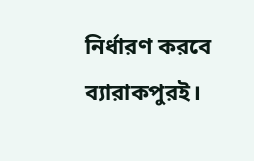নির্ধারণ করবে ব্যারাকপুরই।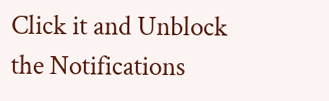Click it and Unblock the Notifications